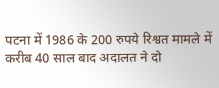पटना में 1986 के 200 रुपये रिश्वत मामले में करीब 40 साल बाद अदालत ने दो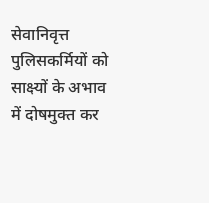सेवानिवृत्त पुलिसकर्मियों को साक्ष्यों के अभाव में दोषमुक्त कर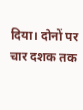दिया। दोनों पर चार दशक तक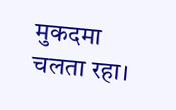मुकदमा चलता रहा।